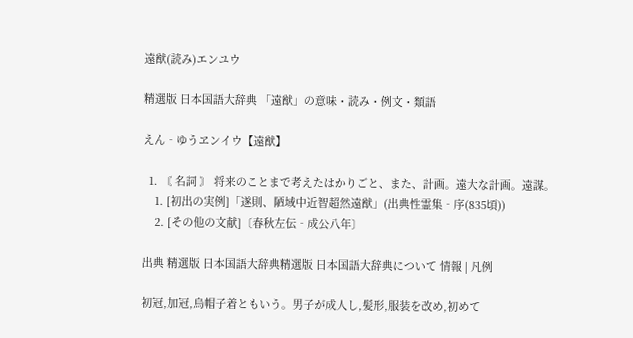遠猷(読み)エンユウ

精選版 日本国語大辞典 「遠猷」の意味・読み・例文・類語

えん‐ゆうヱンイウ【遠猷】

  1. 〘 名詞 〙 将来のことまで考えたはかりごと、また、計画。遠大な計画。遠謀。
    1. [初出の実例]「遂則、陋域中近智超然遠猷」(出典性霊集‐序(835頃))
    2. [その他の文献]〔春秋左伝‐成公八年〕

出典 精選版 日本国語大辞典精選版 日本国語大辞典について 情報 | 凡例

初冠,加冠,烏帽子着ともいう。男子が成人し,髪形,服装を改め,初めて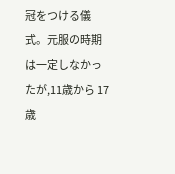冠をつける儀式。元服の時期は一定しなかったが,11歳から 17歳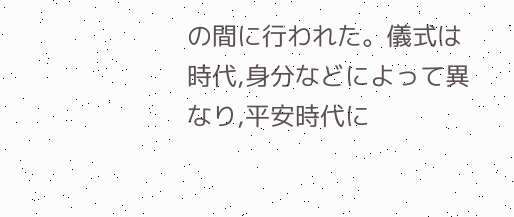の間に行われた。儀式は時代,身分などによって異なり,平安時代に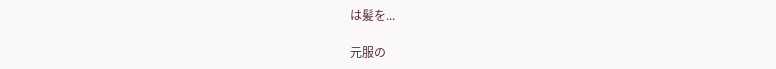は髪を...

元服の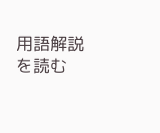用語解説を読む